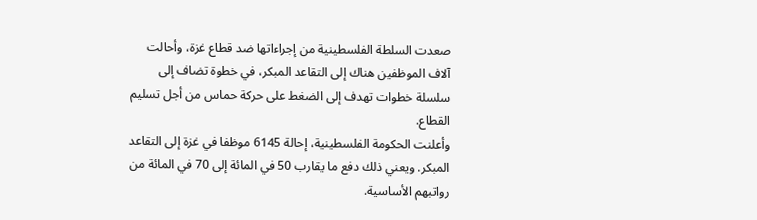صعدت السلطة الفلسطينية من إجراءاتها ضد قطاع غزة، وأحالت آلاف الموظفين هناك إلى التقاعد المبكر، في خطوة تضاف إلى سلسلة خطوات تهدف إلى الضغط على حركة حماس من أجل تسليم القطاع.
وأعلنت الحكومة الفلسطينية، إحالة 6145 موظفا في غزة إلى التقاعد المبكر. ويعني ذلك دفع ما يقارب 50 في المائة إلى 70 في المائة من رواتبهم الأساسية.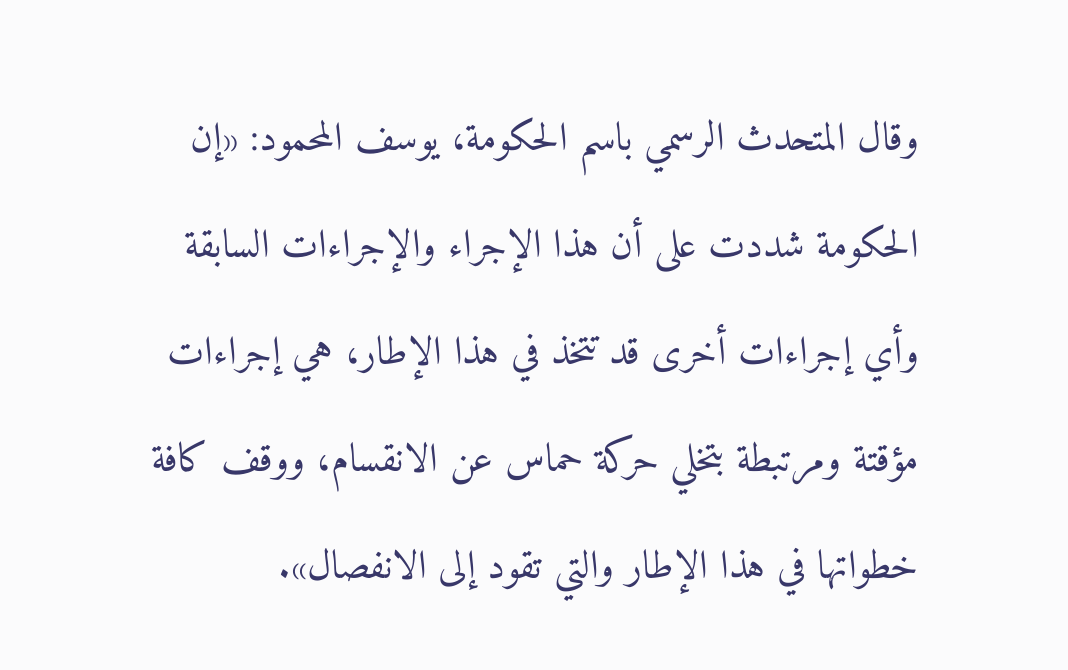وقال المتحدث الرسمي باسم الحكومة، يوسف المحمود: «إن الحكومة شددت على أن هذا الإجراء والإجراءات السابقة وأي إجراءات أخرى قد تتخذ في هذا الإطار، هي إجراءات مؤقتة ومرتبطة بتخلي حركة حماس عن الانقسام، ووقف كافة خطواتها في هذا الإطار والتي تقود إلى الانفصال».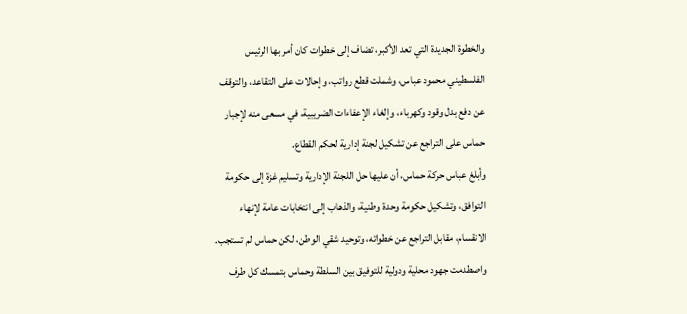والخطوة الجديدة التي تعد الأكبر، تضاف إلى خطوات كان أمر بها الرئيس الفلسطيني محمود عباس، وشملت قطع رواتب، وإحالات على التقاعد، والتوقف عن دفع بدل وقود وكهرباء، وإلغاء الإعفاءات الضريبية، في مسعى منه لإجبار حماس على التراجع عن تشكيل لجنة إدارية لحكم القطاع.
وأبلغ عباس حركة حماس، أن عليها حل اللجنة الإدارية وتسليم غزة إلى حكومة التوافق، وتشكيل حكومة وحدة وطنية، والذهاب إلى انتخابات عامة لإنهاء الانقسام، مقابل التراجع عن خطواته، وتوحيد شقي الوطن، لكن حماس لم تستجب.
واصطدمت جهود محلية ودولية للتوفيق بين السلطة وحماس بتمسك كل طرف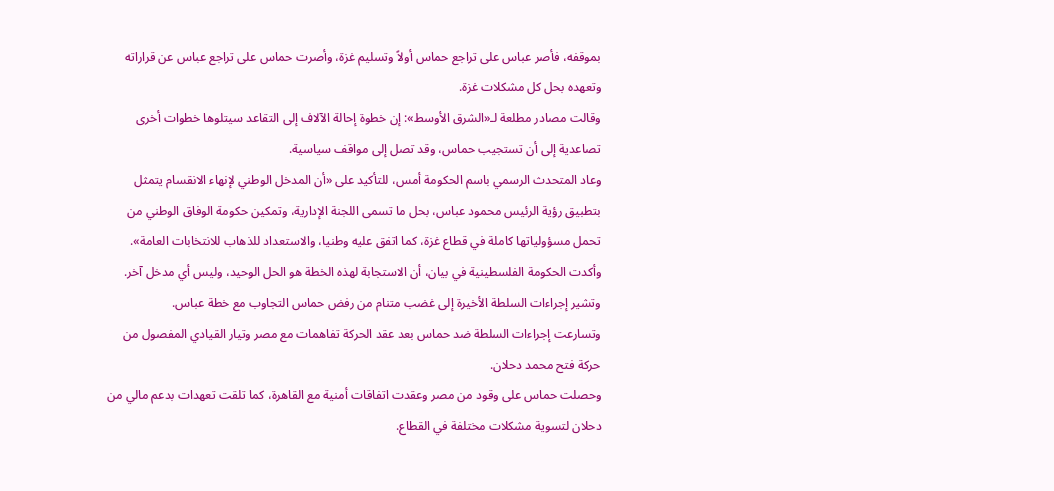بموقفه، فأصر عباس على تراجع حماس أولاً وتسليم غزة، وأصرت حماس على تراجع عباس عن قراراته وتعهده بحل كل مشكلات غزة.
وقالت مصادر مطلعة لـ«الشرق الأوسط»: إن خطوة إحالة الآلاف إلى التقاعد سيتلوها خطوات أخرى تصاعدية إلى أن تستجيب حماس، وقد تصل إلى مواقف سياسية.
وعاد المتحدث الرسمي باسم الحكومة أمس، للتأكيد على «أن المدخل الوطني لإنهاء الانقسام يتمثل بتطبيق رؤية الرئيس محمود عباس، بحل ما تسمى اللجنة الإدارية، وتمكين حكومة الوفاق الوطني من تحمل مسؤولياتها كاملة في قطاع غزة، كما اتفق عليه وطنيا، والاستعداد للذهاب للانتخابات العامة».
وأكدت الحكومة الفلسطينية في بيان، أن الاستجابة لهذه الخطة هو الحل الوحيد، وليس أي مدخل آخر.
وتشير إجراءات السلطة الأخيرة إلى غضب متنام من رفض حماس التجاوب مع خطة عباس.
وتسارعت إجراءات السلطة ضد حماس بعد عقد الحركة تفاهمات مع مصر وتيار القيادي المفصول من حركة فتح محمد دحلان.
وحصلت حماس على وقود من مصر وعقدت اتفاقات أمنية مع القاهرة، كما تلقت تعهدات بدعم مالي من دحلان لتسوية مشكلات مختلفة في القطاع.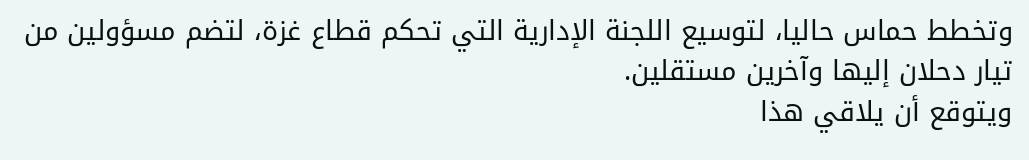وتخطط حماس حاليا، لتوسيع اللجنة الإدارية التي تحكم قطاع غزة، لتضم مسؤولين من تيار دحلان إليها وآخرين مستقلين.
ويتوقع أن يلاقي هذا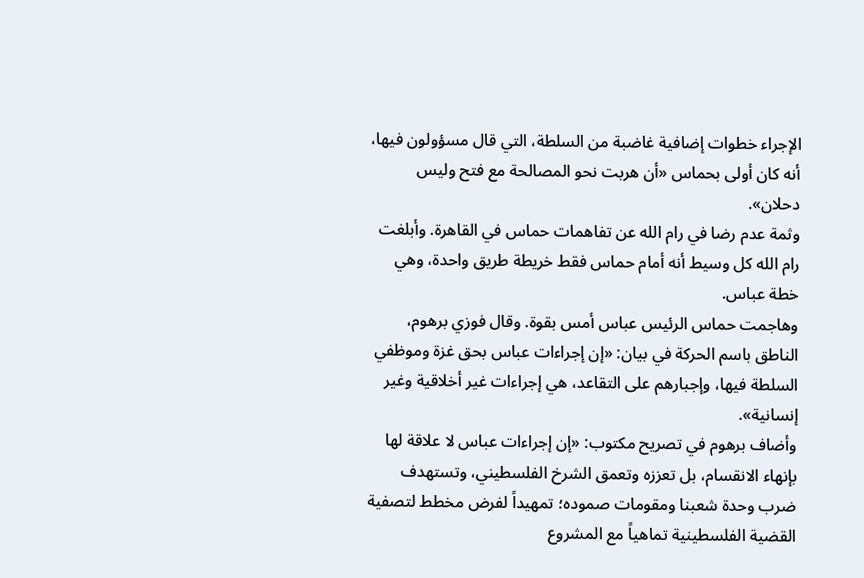الإجراء خطوات إضافية غاضبة من السلطة، التي قال مسؤولون فيها، أنه كان أولى بحماس «أن هربت نحو المصالحة مع فتح وليس دحلان».
وثمة عدم رضا في رام الله عن تفاهمات حماس في القاهرة. وأبلغت رام الله كل وسيط أنه أمام حماس فقط خريطة طريق واحدة، وهي خطة عباس.
وهاجمت حماس الرئيس عباس أمس بقوة. وقال فوزي برهوم، الناطق باسم الحركة في بيان: «إن إجراءات عباس بحق غزة وموظفي السلطة فيها، وإجبارهم على التقاعد، هي إجراءات غير أخلاقية وغير إنسانية».
وأضاف برهوم في تصريح مكتوب: «إن إجراءات عباس لا علاقة لها بإنهاء الانقسام، بل تعززه وتعمق الشرخ الفلسطيني، وتستهدف ضرب وحدة شعبنا ومقومات صموده؛ تمهيداً لفرض مخطط لتصفية القضية الفلسطينية تماهياً مع المشروع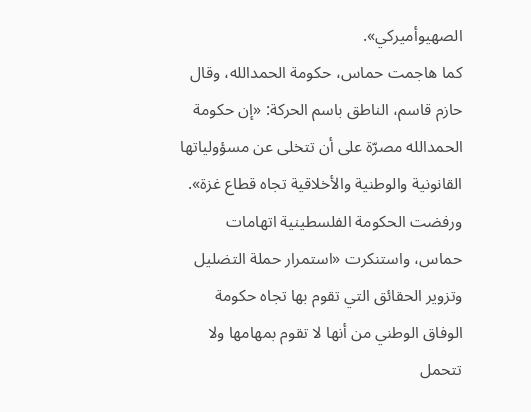الصهيوأميركي».
كما هاجمت حماس، حكومة الحمدالله، وقال حازم قاسم، الناطق باسم الحركة: «إن حكومة الحمدالله مصرّة على أن تتخلى عن مسؤولياتها القانونية والوطنية والأخلاقية تجاه قطاع غزة».
ورفضت الحكومة الفلسطينية اتهامات حماس، واستنكرت «استمرار حملة التضليل وتزوير الحقائق التي تقوم بها تجاه حكومة الوفاق الوطني من أنها لا تقوم بمهامها ولا تتحمل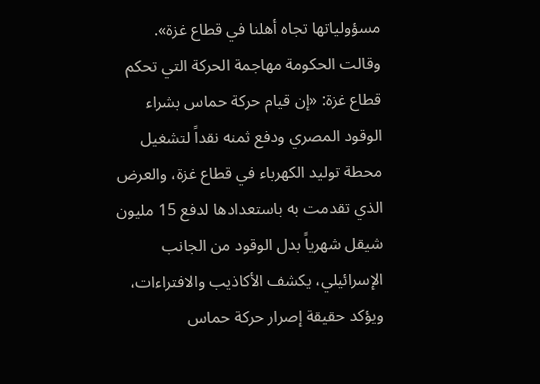مسؤولياتها تجاه أهلنا في قطاع غزة».
وقالت الحكومة مهاجمة الحركة التي تحكم قطاع غزة: «إن قيام حركة حماس بشراء الوقود المصري ودفع ثمنه نقداً لتشغيل محطة توليد الكهرباء في قطاع غزة، والعرض الذي تقدمت به باستعدادها لدفع 15 مليون شيقل شهرياً بدل الوقود من الجانب الإسرائيلي، يكشف الأكاذيب والافتراءات، ويؤكد حقيقة إصرار حركة حماس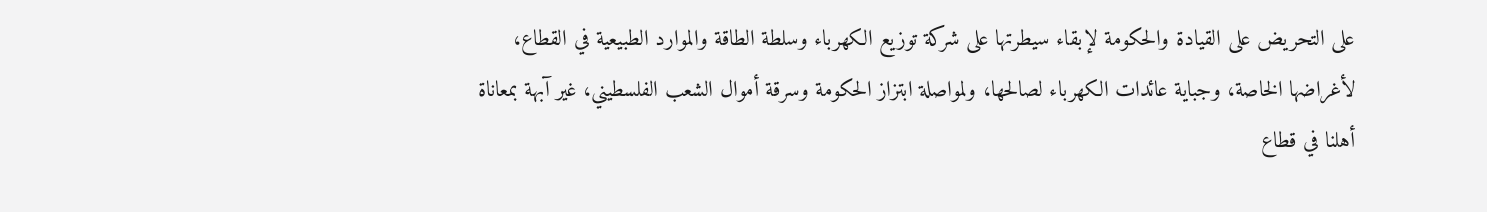على التحريض على القيادة والحكومة لإبقاء سيطرتها على شركة توزيع الكهرباء وسلطة الطاقة والموارد الطبيعية في القطاع، لأغراضها الخاصة، وجباية عائدات الكهرباء لصالحها، ولمواصلة ابتزاز الحكومة وسرقة أموال الشعب الفلسطيني، غير آبهة بمعاناة أهلنا في قطاع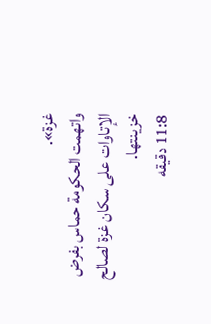غزة».
واتهمت الحكومة حماس بفرض الإتاوات على سكان غزة لصالح خزينتها.
11:8 دقيقه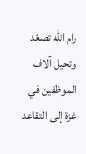رام الله تصعّد وتحيل آلاف الموظفين في غزة إلى التقاعد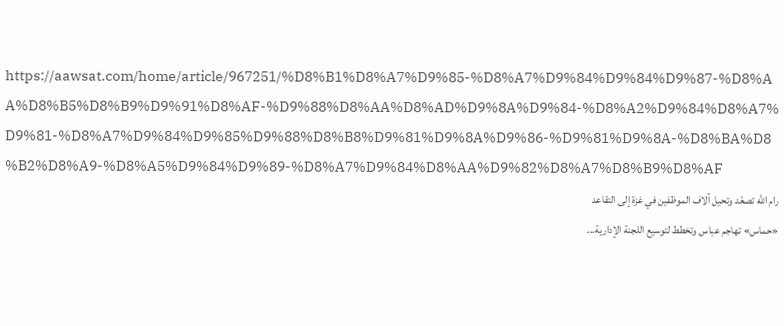https://aawsat.com/home/article/967251/%D8%B1%D8%A7%D9%85-%D8%A7%D9%84%D9%84%D9%87-%D8%AA%D8%B5%D8%B9%D9%91%D8%AF-%D9%88%D8%AA%D8%AD%D9%8A%D9%84-%D8%A2%D9%84%D8%A7%D9%81-%D8%A7%D9%84%D9%85%D9%88%D8%B8%D9%81%D9%8A%D9%86-%D9%81%D9%8A-%D8%BA%D8%B2%D8%A9-%D8%A5%D9%84%D9%89-%D8%A7%D9%84%D8%AA%D9%82%D8%A7%D8%B9%D8%AF
رام الله تصعّد وتحيل آلاف الموظفين في غزة إلى التقاعد
«حماس» تهاجم عباس وتخطط لتوسيع اللجنة الإدارية...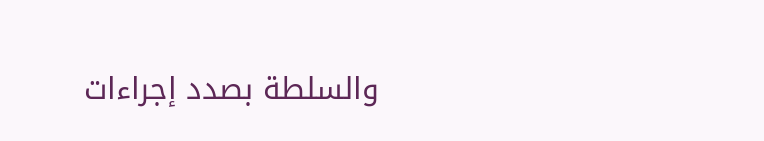والسلطة بصدد إجراءات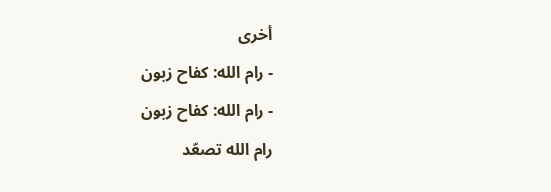أخرى
- رام الله: كفاح زبون
- رام الله: كفاح زبون
رام الله تصعّد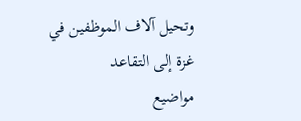وتحيل آلاف الموظفين في غزة إلى التقاعد
مواضيع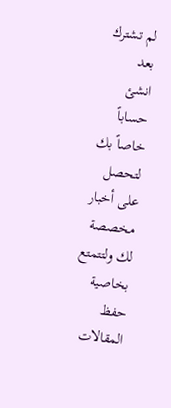لم تشترك بعد
انشئ حساباً خاصاً بك لتحصل على أخبار مخصصة لك ولتتمتع بخاصية حفظ المقالات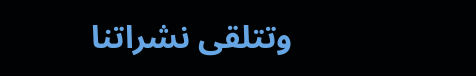وتتلقى نشراتنا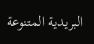البريدية المتنوعة